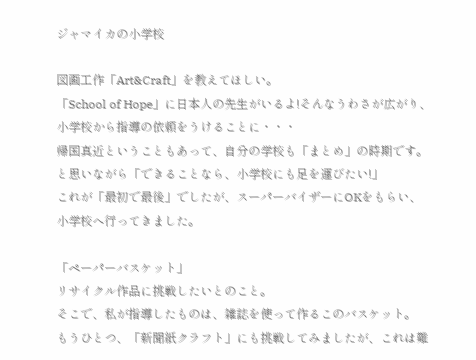ジャマイカの小学校

図画工作「Art&Craft」を教えてほしい。
「School of Hope」に日本人の先生がいるよ!そんなうわさが広がり、小学校から指導の依頼をうけることに・・・
帰国真近ということもあって、自分の学校も「まとめ」の時期です。
と思いながら「できることなら、小学校にも足を運びたい!」
これが「最初で最後」でしたが、スーパーバイザーにOKをもらい、小学校へ行ってきました。

「ペーパーバスケット」
リサイクル作品に挑戦したいとのこと。
そこで、私が指導したものは、雑誌を使って作るこのバスケット。
もうひとつ、「新聞紙クラフト」にも挑戦してみましたが、これは難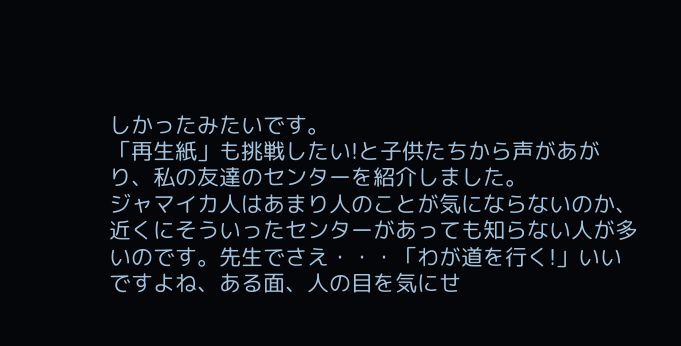しかったみたいです。
「再生紙」も挑戦したい!と子供たちから声があがり、私の友達のセンターを紹介しました。
ジャマイカ人はあまり人のことが気にならないのか、近くにそういったセンターがあっても知らない人が多いのです。先生でさえ・・・「わが道を行く!」いいですよね、ある面、人の目を気にせ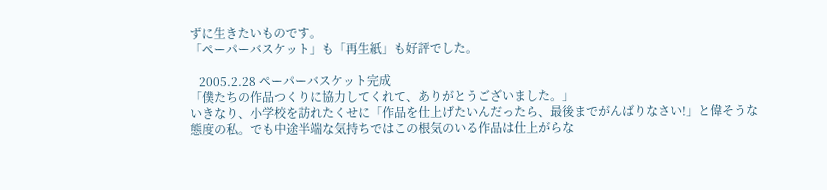ずに生きたいものです。
「ペーパーバスケット」も「再生紙」も好評でした。

   2005.2.28 ペーパーバスケット完成
「僕たちの作品つくりに協力してくれて、ありがとうございました。」
いきなり、小学校を訪れたくせに「作品を仕上げたいんだったら、最後までがんばりなさい!」と偉そうな態度の私。でも中途半端な気持ちではこの根気のいる作品は仕上がらな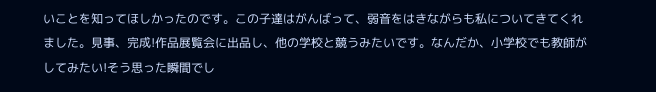いことを知ってほしかったのです。この子達はがんばって、弱音をはきながらも私についてきてくれました。見事、完成!作品展覧会に出品し、他の学校と競うみたいです。なんだか、小学校でも教師がしてみたい!そう思った瞬間でし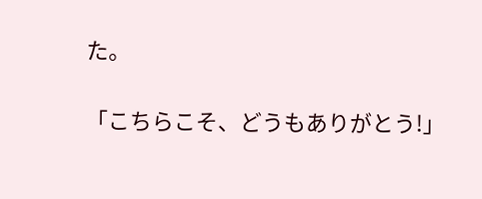た。

「こちらこそ、どうもありがとう!」